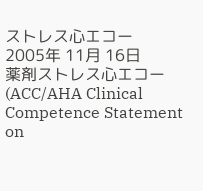ストレス心エコー
2005年 11月 16日
薬剤ストレス心エコー(ACC/AHA Clinical Competence Statement on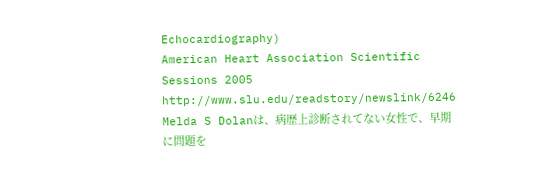Echocardiography)
American Heart Association Scientific Sessions 2005
http://www.slu.edu/readstory/newslink/6246
Melda S Dolanは、病歴上診断されてない女性で、早期に問題を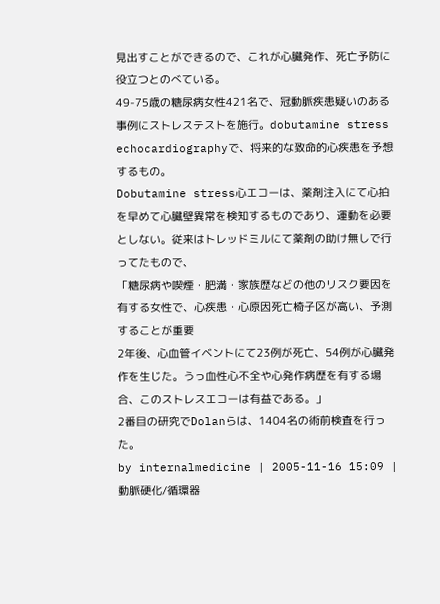見出すことができるので、これが心臓発作、死亡予防に役立つとのべている。
49-75歳の糖尿病女性421名で、冠動脈疾患疑いのある事例にストレステストを施行。dobutamine stress echocardiographyで、将来的な致命的心疾患を予想するもの。
Dobutamine stress心エコーは、薬剤注入にて心拍を早めて心臓壁異常を検知するものであり、運動を必要としない。従来はトレッドミルにて薬剤の助け無しで行ってたもので、
「糖尿病や喫煙・肥満・家族歴などの他のリスク要因を有する女性で、心疾患・心原因死亡椅子区が高い、予測することが重要
2年後、心血管イベントにて23例が死亡、54例が心臓発作を生じた。うっ血性心不全や心発作病歴を有する場合、このストレスエコーは有益である。」
2番目の研究でDolanらは、1404名の術前検査を行った。
by internalmedicine | 2005-11-16 15:09 | 動脈硬化/循環器